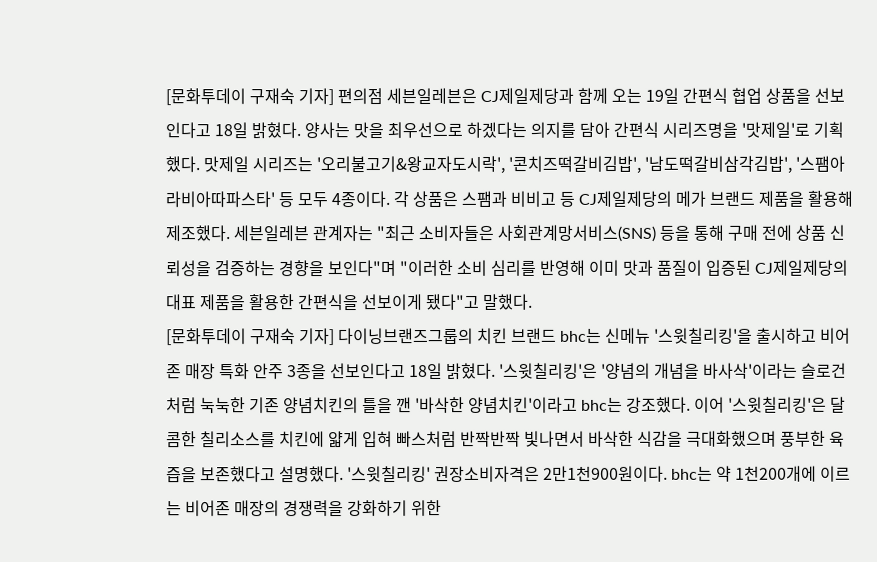[문화투데이 구재숙 기자] 편의점 세븐일레븐은 CJ제일제당과 함께 오는 19일 간편식 협업 상품을 선보인다고 18일 밝혔다. 양사는 맛을 최우선으로 하겠다는 의지를 담아 간편식 시리즈명을 '맛제일'로 기획했다. 맛제일 시리즈는 '오리불고기&왕교자도시락', '콘치즈떡갈비김밥', '남도떡갈비삼각김밥', '스팸아라비아따파스타' 등 모두 4종이다. 각 상품은 스팸과 비비고 등 CJ제일제당의 메가 브랜드 제품을 활용해 제조했다. 세븐일레븐 관계자는 "최근 소비자들은 사회관계망서비스(SNS) 등을 통해 구매 전에 상품 신뢰성을 검증하는 경향을 보인다"며 "이러한 소비 심리를 반영해 이미 맛과 품질이 입증된 CJ제일제당의 대표 제품을 활용한 간편식을 선보이게 됐다"고 말했다.
[문화투데이 구재숙 기자] 다이닝브랜즈그룹의 치킨 브랜드 bhc는 신메뉴 '스윗칠리킹'을 출시하고 비어존 매장 특화 안주 3종을 선보인다고 18일 밝혔다. '스윗칠리킹'은 '양념의 개념을 바사삭'이라는 슬로건처럼 눅눅한 기존 양념치킨의 틀을 깬 '바삭한 양념치킨'이라고 bhc는 강조했다. 이어 '스윗칠리킹'은 달콤한 칠리소스를 치킨에 얇게 입혀 빠스처럼 반짝반짝 빛나면서 바삭한 식감을 극대화했으며 풍부한 육즙을 보존했다고 설명했다. '스윗칠리킹' 권장소비자격은 2만1천900원이다. bhc는 약 1천200개에 이르는 비어존 매장의 경쟁력을 강화하기 위한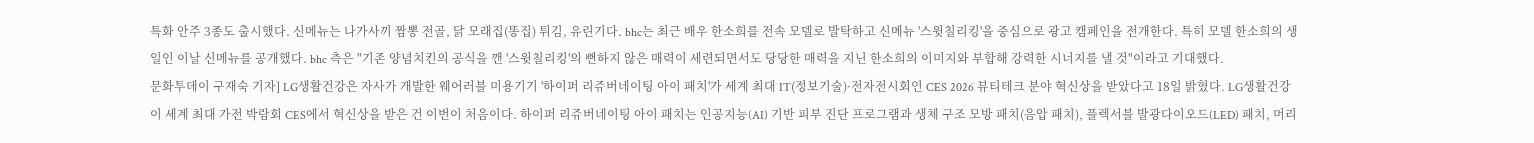특화 안주 3종도 출시했다. 신메뉴는 나가사끼 짬뽕 전골, 닭 모래집(똥집) 튀김, 유린기다. bhc는 최근 배우 한소희를 전속 모델로 발탁하고 신메뉴 '스윗칠리킹'을 중심으로 광고 캠페인을 전개한다. 특히 모델 한소희의 생일인 이날 신메뉴를 공개했다. bhc 측은 "기존 양념치킨의 공식을 깬 '스윗칠리킹'의 뻔하지 않은 매력이 세련되면서도 당당한 매력을 지닌 한소희의 이미지와 부합해 강력한 시너지를 낼 것"이라고 기대했다.
문화투데이 구재숙 기자] LG생활건강은 자사가 개발한 웨어러블 미용기기 '하이퍼 리쥬버네이팅 아이 패치'가 세계 최대 IT(정보기술)·전자전시회인 CES 2026 뷰티테크 분야 혁신상을 받았다고 18일 밝혔다. LG생활건강이 세계 최대 가전 박람회 CES에서 혁신상을 받은 건 이번이 처음이다. 하이퍼 리쥬버네이팅 아이 패치는 인공지능(AI) 기반 피부 진단 프로그램과 생체 구조 모방 패치(음압 패치), 플렉서블 발광다이오드(LED) 패치, 머리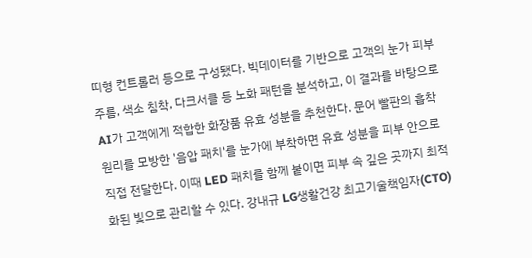띠형 컨트롤러 등으로 구성됐다. 빅데이터를 기반으로 고객의 눈가 피부 주름, 색소 침착, 다크서클 등 노화 패턴을 분석하고, 이 결과를 바탕으로 AI가 고객에게 적합한 화장품 유효 성분을 추천한다. 문어 빨판의 흡착 원리를 모방한 '음압 패치'를 눈가에 부착하면 유효 성분을 피부 안으로 직접 전달한다. 이때 LED 패치를 함께 붙이면 피부 속 깊은 곳까지 최적화된 빛으로 관리할 수 있다. 강내규 LG생활건강 최고기술책임자(CTO)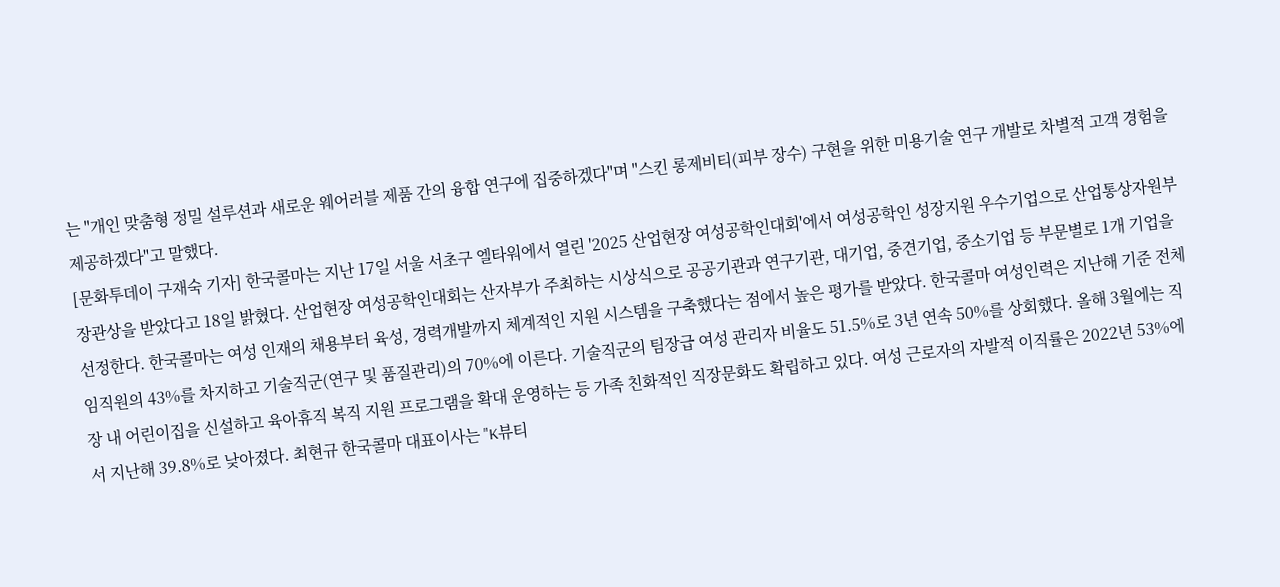는 "개인 맞춤형 정밀 설루션과 새로운 웨어러블 제품 간의 융합 연구에 집중하겠다"며 "스킨 롱제비티(피부 장수) 구현을 위한 미용기술 연구 개발로 차별적 고객 경험을 제공하겠다"고 말했다.
[문화투데이 구재숙 기자] 한국콜마는 지난 17일 서울 서초구 엘타워에서 열린 '2025 산업현장 여성공학인대회'에서 여성공학인 성장지원 우수기업으로 산업통상자원부 장관상을 받았다고 18일 밝혔다. 산업현장 여성공학인대회는 산자부가 주최하는 시상식으로 공공기관과 연구기관, 대기업, 중견기업, 중소기업 등 부문별로 1개 기업을 선정한다. 한국콜마는 여성 인재의 채용부터 육성, 경력개발까지 체계적인 지원 시스템을 구축했다는 점에서 높은 평가를 받았다. 한국콜마 여성인력은 지난해 기준 전체 임직원의 43%를 차지하고 기술직군(연구 및 품질관리)의 70%에 이른다. 기술직군의 팀장급 여성 관리자 비율도 51.5%로 3년 연속 50%를 상회했다. 올해 3월에는 직장 내 어린이집을 신설하고 육아휴직 복직 지원 프로그램을 확대 운영하는 등 가족 친화적인 직장문화도 확립하고 있다. 여성 근로자의 자발적 이직률은 2022년 53%에서 지난해 39.8%로 낮아졌다. 최현규 한국콜마 대표이사는 "K뷰티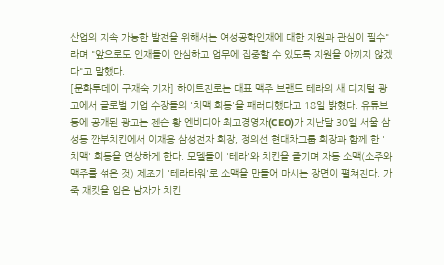산업의 지속 가능한 발전을 위해서는 여성공학인재에 대한 지원과 관심이 필수"라며 "앞으로도 인재들이 안심하고 업무에 집중할 수 있도록 지원을 아끼지 않겠다"고 말했다.
[문화투데이 구재숙 기자] 하이트진로는 대표 맥주 브랜드 테라의 새 디지털 광고에서 글로벌 기업 수장들의 '치맥 회동'을 패러디했다고 18일 밝혔다. 유튜브 등에 공개된 광고는 젠슨 황 엔비디아 최고경영자(CEO)가 지난달 30일 서울 삼성동 깐부치킨에서 이재용 삼성전자 회장, 정의선 현대차그룹 회장과 함께 한 '치맥' 회동을 연상하게 한다. 모델들이 '테라'와 치킨을 즐기며 자동 소맥(소주와 맥주를 섞은 것) 제조기 '테라타워'로 소맥을 만들어 마시는 장면이 펼쳐진다. 가죽 재킷을 입은 남자가 치킨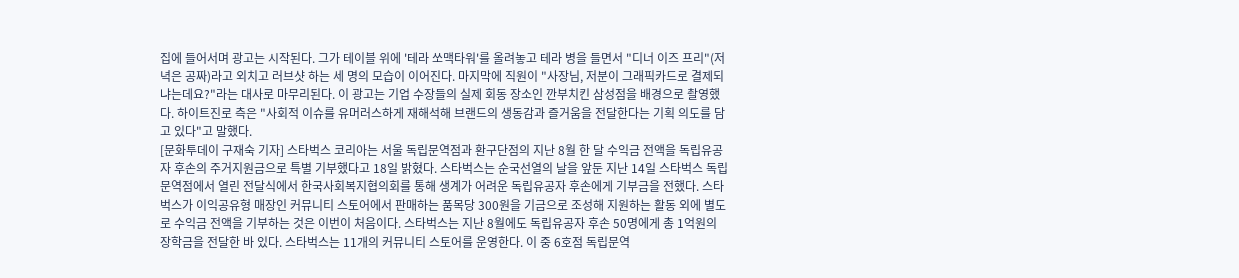집에 들어서며 광고는 시작된다. 그가 테이블 위에 '테라 쏘맥타워'를 올려놓고 테라 병을 들면서 "디너 이즈 프리"(저녁은 공짜)라고 외치고 러브샷 하는 세 명의 모습이 이어진다. 마지막에 직원이 "사장님, 저분이 그래픽카드로 결제되냐는데요?"라는 대사로 마무리된다. 이 광고는 기업 수장들의 실제 회동 장소인 깐부치킨 삼성점을 배경으로 촬영했다. 하이트진로 측은 "사회적 이슈를 유머러스하게 재해석해 브랜드의 생동감과 즐거움을 전달한다는 기획 의도를 담고 있다"고 말했다.
[문화투데이 구재숙 기자] 스타벅스 코리아는 서울 독립문역점과 환구단점의 지난 8월 한 달 수익금 전액을 독립유공자 후손의 주거지원금으로 특별 기부했다고 18일 밝혔다. 스타벅스는 순국선열의 날을 앞둔 지난 14일 스타벅스 독립문역점에서 열린 전달식에서 한국사회복지협의회를 통해 생계가 어려운 독립유공자 후손에게 기부금을 전했다. 스타벅스가 이익공유형 매장인 커뮤니티 스토어에서 판매하는 품목당 300원을 기금으로 조성해 지원하는 활동 외에 별도로 수익금 전액을 기부하는 것은 이번이 처음이다. 스타벅스는 지난 8월에도 독립유공자 후손 50명에게 총 1억원의 장학금을 전달한 바 있다. 스타벅스는 11개의 커뮤니티 스토어를 운영한다. 이 중 6호점 독립문역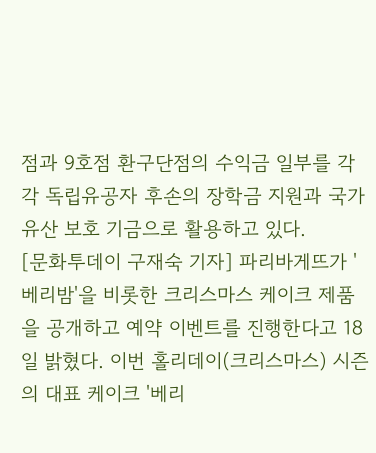점과 9호점 환구단점의 수익금 일부를 각각 독립유공자 후손의 장학금 지원과 국가유산 보호 기금으로 활용하고 있다.
[문화투데이 구재숙 기자] 파리바게뜨가 '베리밤'을 비롯한 크리스마스 케이크 제품을 공개하고 예약 이벤트를 진행한다고 18일 밝혔다. 이번 홀리데이(크리스마스) 시즌의 대표 케이크 '베리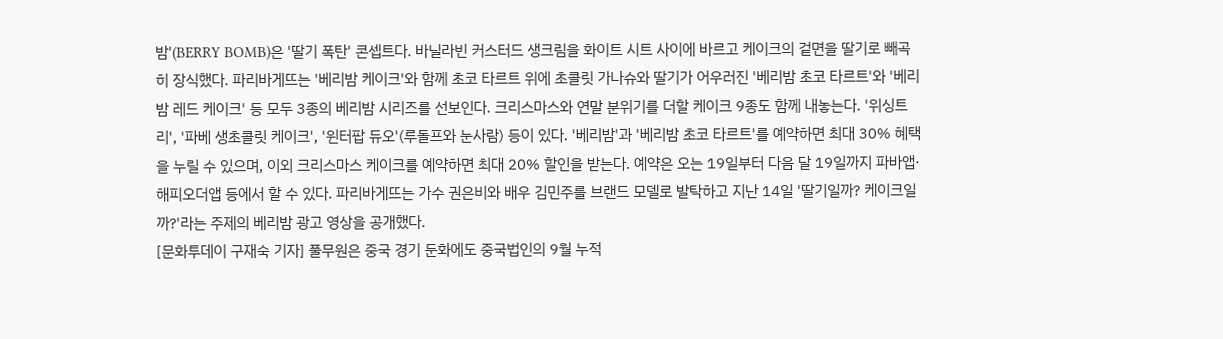밤'(BERRY BOMB)은 '딸기 폭탄' 콘셉트다. 바닐라빈 커스터드 생크림을 화이트 시트 사이에 바르고 케이크의 겉면을 딸기로 빼곡히 장식했다. 파리바게뜨는 '베리밤 케이크'와 함께 초코 타르트 위에 초콜릿 가나슈와 딸기가 어우러진 '베리밤 초코 타르트'와 '베리밤 레드 케이크' 등 모두 3종의 베리밤 시리즈를 선보인다. 크리스마스와 연말 분위기를 더할 케이크 9종도 함께 내놓는다. '위싱트리', '파베 생초콜릿 케이크', '윈터팝 듀오'(루돌프와 눈사람) 등이 있다. '베리밤'과 '베리밤 초코 타르트'를 예약하면 최대 30% 혜택을 누릴 수 있으며, 이외 크리스마스 케이크를 예약하면 최대 20% 할인을 받는다. 예약은 오는 19일부터 다음 달 19일까지 파바앱·해피오더앱 등에서 할 수 있다. 파리바게뜨는 가수 권은비와 배우 김민주를 브랜드 모델로 발탁하고 지난 14일 '딸기일까? 케이크일까?'라는 주제의 베리밤 광고 영상을 공개했다.
[문화투데이 구재숙 기자] 풀무원은 중국 경기 둔화에도 중국법인의 9월 누적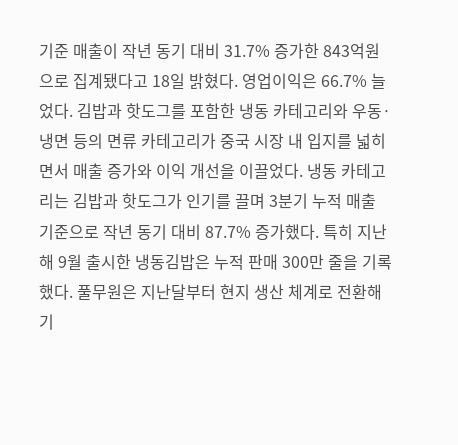기준 매출이 작년 동기 대비 31.7% 증가한 843억원으로 집계됐다고 18일 밝혔다. 영업이익은 66.7% 늘었다. 김밥과 핫도그를 포함한 냉동 카테고리와 우동·냉면 등의 면류 카테고리가 중국 시장 내 입지를 넓히면서 매출 증가와 이익 개선을 이끌었다. 냉동 카테고리는 김밥과 핫도그가 인기를 끌며 3분기 누적 매출 기준으로 작년 동기 대비 87.7% 증가했다. 특히 지난해 9월 출시한 냉동김밥은 누적 판매 300만 줄을 기록했다. 풀무원은 지난달부터 현지 생산 체계로 전환해 기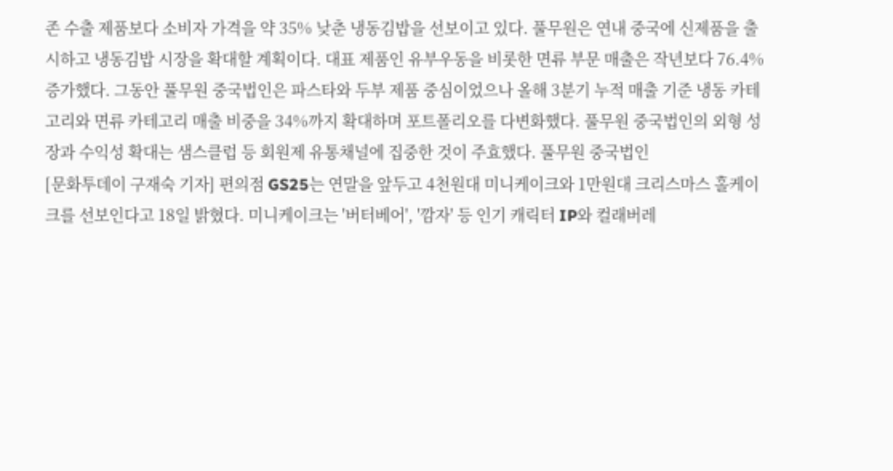존 수출 제품보다 소비자 가격을 약 35% 낮춘 냉동김밥을 선보이고 있다. 풀무원은 연내 중국에 신제품을 출시하고 냉동김밥 시장을 확대할 계획이다. 대표 제품인 유부우동을 비롯한 면류 부문 매출은 작년보다 76.4% 증가했다. 그동안 풀무원 중국법인은 파스타와 두부 제품 중심이었으나 올해 3분기 누적 매출 기준 냉동 카테고리와 면류 카테고리 매출 비중을 34%까지 확대하며 포트폴리오를 다변화했다. 풀무원 중국법인의 외형 성장과 수익성 확대는 샘스클럽 등 회원제 유통채널에 집중한 것이 주효했다. 풀무원 중국법인
[문화투데이 구재숙 기자] 편의점 GS25는 연말을 앞두고 4천원대 미니케이크와 1만원대 크리스마스 홀케이크를 선보인다고 18일 밝혔다. 미니케이크는 '버터베어', '깜자' 등 인기 캐릭터 IP와 컬래버레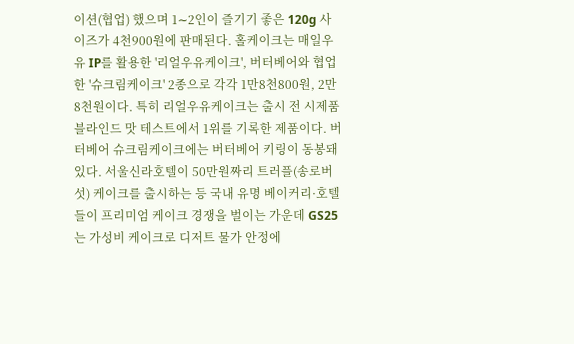이션(협업) 했으며 1∼2인이 즐기기 좋은 120g 사이즈가 4천900원에 판매된다. 홀케이크는 매일우유 IP를 활용한 '리얼우유케이크', 버터베어와 협업한 '슈크림케이크' 2종으로 각각 1만8천800원, 2만8천원이다. 특히 리얼우유케이크는 출시 전 시제품 블라인드 맛 테스트에서 1위를 기록한 제품이다. 버터베어 슈크림케이크에는 버터베어 키링이 동봉돼있다. 서울신라호텔이 50만원짜리 트러플(송로버섯) 케이크를 출시하는 등 국내 유명 베이커리·호텔들이 프리미엄 케이크 경쟁을 벌이는 가운데 GS25는 가성비 케이크로 디저트 물가 안정에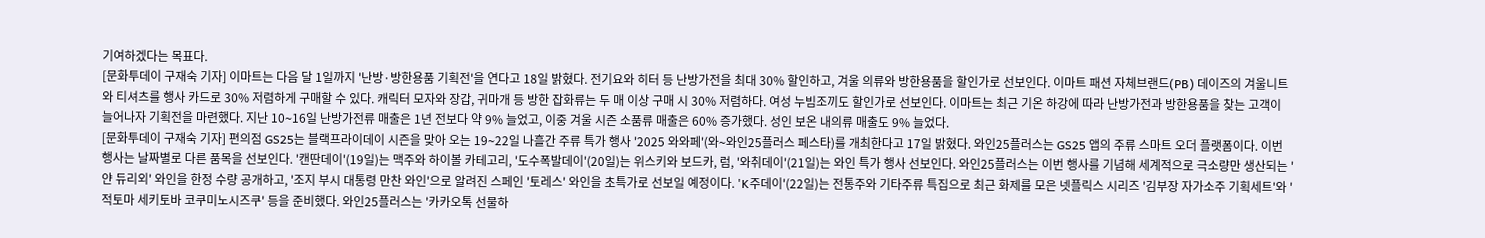기여하겠다는 목표다.
[문화투데이 구재숙 기자] 이마트는 다음 달 1일까지 '난방·방한용품 기획전'을 연다고 18일 밝혔다. 전기요와 히터 등 난방가전을 최대 30% 할인하고, 겨울 의류와 방한용품을 할인가로 선보인다. 이마트 패션 자체브랜드(PB) 데이즈의 겨울니트와 티셔츠를 행사 카드로 30% 저렴하게 구매할 수 있다. 캐릭터 모자와 장갑, 귀마개 등 방한 잡화류는 두 매 이상 구매 시 30% 저렴하다. 여성 누빔조끼도 할인가로 선보인다. 이마트는 최근 기온 하강에 따라 난방가전과 방한용품을 찾는 고객이 늘어나자 기획전을 마련했다. 지난 10∼16일 난방가전류 매출은 1년 전보다 약 9% 늘었고, 이중 겨울 시즌 소품류 매출은 60% 증가했다. 성인 보온 내의류 매출도 9% 늘었다.
[문화투데이 구재숙 기자] 편의점 GS25는 블랙프라이데이 시즌을 맞아 오는 19∼22일 나흘간 주류 특가 행사 '2025 와와페'(와∼와인25플러스 페스타)를 개최한다고 17일 밝혔다. 와인25플러스는 GS25 앱의 주류 스마트 오더 플랫폼이다. 이번 행사는 날짜별로 다른 품목을 선보인다. '캔딴데이'(19일)는 맥주와 하이볼 카테고리, '도수폭발데이'(20일)는 위스키와 보드카, 럼, '와취데이'(21일)는 와인 특가 행사 선보인다. 와인25플러스는 이번 행사를 기념해 세계적으로 극소량만 생산되는 '얀 듀리외' 와인을 한정 수량 공개하고, '조지 부시 대통령 만찬 와인'으로 알려진 스페인 '토레스' 와인을 초특가로 선보일 예정이다. 'K주데이'(22일)는 전통주와 기타주류 특집으로 최근 화제를 모은 넷플릭스 시리즈 '김부장 자가소주 기획세트'와 '적토마 세키토바 코쿠미노시즈쿠' 등을 준비했다. 와인25플러스는 '카카오톡 선물하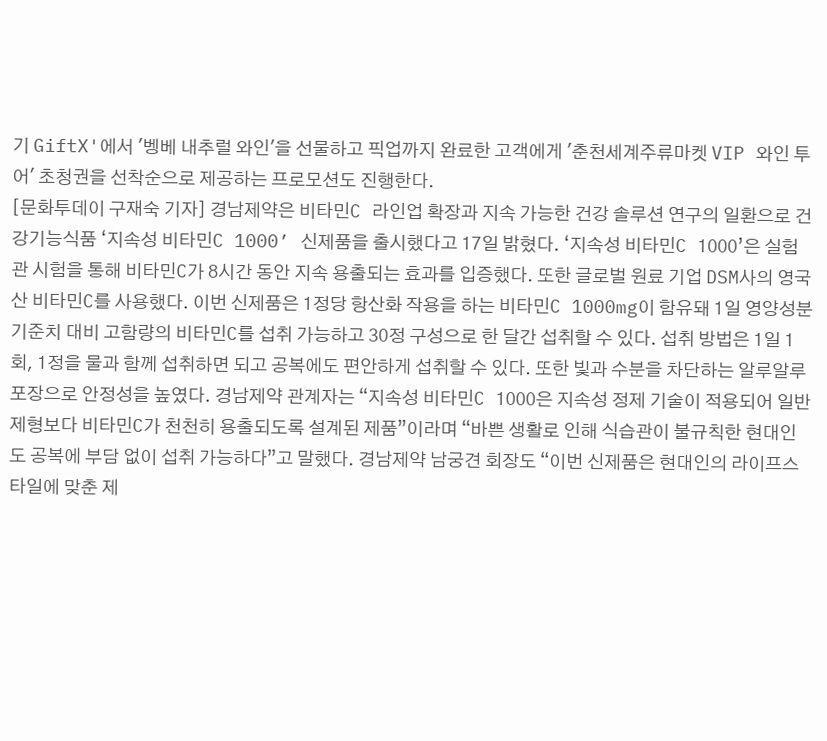기 GiftX'에서 '벵베 내추럴 와인'을 선물하고 픽업까지 완료한 고객에게 '춘천세계주류마켓 VIP 와인 투어' 초청권을 선착순으로 제공하는 프로모션도 진행한다.
[문화투데이 구재숙 기자] 경남제약은 비타민C 라인업 확장과 지속 가능한 건강 솔루션 연구의 일환으로 건강기능식품 ‘지속성 비타민C 1000’ 신제품을 출시했다고 17일 밝혔다. ‘지속성 비타민C 1000’은 실험관 시험을 통해 비타민C가 8시간 동안 지속 용출되는 효과를 입증했다. 또한 글로벌 원료 기업 DSM사의 영국산 비타민C를 사용했다. 이번 신제품은 1정당 항산화 작용을 하는 비타민C 1000mg이 함유돼 1일 영양성분 기준치 대비 고함량의 비타민C를 섭취 가능하고 30정 구성으로 한 달간 섭취할 수 있다. 섭취 방법은 1일 1회, 1정을 물과 함께 섭취하면 되고 공복에도 편안하게 섭취할 수 있다. 또한 빛과 수분을 차단하는 알루알루 포장으로 안정성을 높였다. 경남제약 관계자는 “지속성 비타민C 1000은 지속성 정제 기술이 적용되어 일반 제형보다 비타민C가 천천히 용출되도록 설계된 제품”이라며 “바쁜 생활로 인해 식습관이 불규칙한 현대인도 공복에 부담 없이 섭취 가능하다”고 말했다. 경남제약 남궁견 회장도 “이번 신제품은 현대인의 라이프스타일에 맞춘 제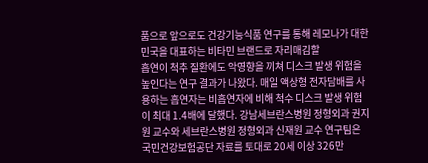품으로 앞으로도 건강기능식품 연구를 통해 레모나가 대한민국을 대표하는 비타민 브랜드로 자리매김할
흡연이 척추 질환에도 악영향을 끼쳐 디스크 발생 위험을 높인다는 연구 결과가 나왔다. 매일 액상형 전자담배를 사용하는 흡연자는 비흡연자에 비해 척수 디스크 발생 위험이 최대 1.4배에 달했다. 강남세브란스병원 정형외과 권지원 교수와 세브란스병원 정형외과 신재원 교수 연구팀은 국민건강보험공단 자료를 토대로 20세 이상 326만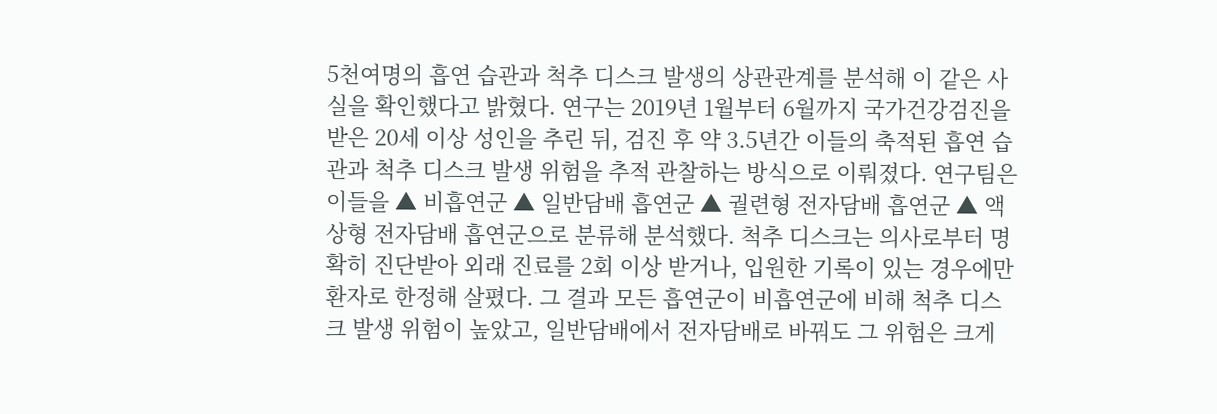5천여명의 흡연 습관과 척추 디스크 발생의 상관관계를 분석해 이 같은 사실을 확인했다고 밝혔다. 연구는 2019년 1월부터 6월까지 국가건강검진을 받은 20세 이상 성인을 추린 뒤, 검진 후 약 3.5년간 이들의 축적된 흡연 습관과 척추 디스크 발생 위험을 추적 관찰하는 방식으로 이뤄졌다. 연구팀은 이들을 ▲ 비흡연군 ▲ 일반담배 흡연군 ▲ 궐련형 전자담배 흡연군 ▲ 액상형 전자담배 흡연군으로 분류해 분석했다. 척추 디스크는 의사로부터 명확히 진단받아 외래 진료를 2회 이상 받거나, 입원한 기록이 있는 경우에만 환자로 한정해 살폈다. 그 결과 모든 흡연군이 비흡연군에 비해 척추 디스크 발생 위험이 높았고, 일반담배에서 전자담배로 바꿔도 그 위험은 크게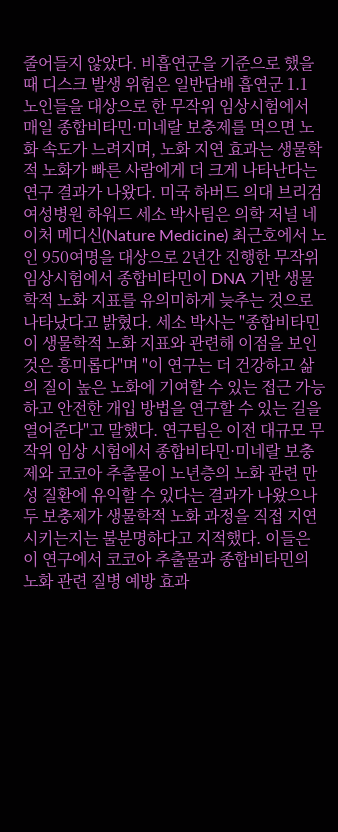줄어들지 않았다. 비흡연군을 기준으로 했을 때 디스크 발생 위험은 일반담배 흡연군 1.1
노인들을 대상으로 한 무작위 임상시험에서 매일 종합비타민·미네랄 보충제를 먹으면 노화 속도가 느려지며, 노화 지연 효과는 생물학적 노화가 빠른 사람에게 더 크게 나타난다는 연구 결과가 나왔다. 미국 하버드 의대 브리검 여성병원 하워드 세소 박사팀은 의학 저널 네이처 메디신(Nature Medicine) 최근호에서 노인 950여명을 대상으로 2년간 진행한 무작위 임상시험에서 종합비타민이 DNA 기반 생물학적 노화 지표를 유의미하게 늦추는 것으로 나타났다고 밝혔다. 세소 박사는 "종합비타민이 생물학적 노화 지표와 관련해 이점을 보인 것은 흥미롭다"며 "이 연구는 더 건강하고 삶의 질이 높은 노화에 기여할 수 있는 접근 가능하고 안전한 개입 방법을 연구할 수 있는 길을 열어준다"고 말했다. 연구팀은 이전 대규모 무작위 임상 시험에서 종합비타민·미네랄 보충제와 코코아 추출물이 노년층의 노화 관련 만성 질환에 유익할 수 있다는 결과가 나왔으나 두 보충제가 생물학적 노화 과정을 직접 지연시키는지는 불분명하다고 지적했다. 이들은 이 연구에서 코코아 추출물과 종합비타민의 노화 관련 질병 예방 효과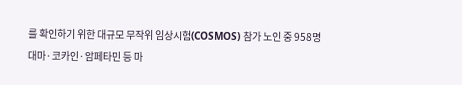를 확인하기 위한 대규모 무작위 임상시험(COSMOS) 참가 노인 중 958명
대마·코카인·암페타민 등 마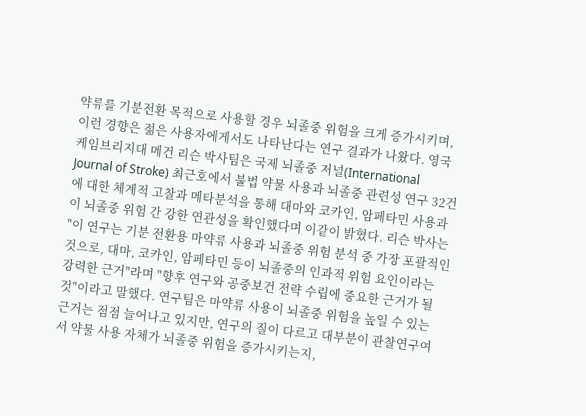약류를 기분전환 목적으로 사용할 경우 뇌졸중 위험을 크게 증가시키며, 이런 경향은 젊은 사용자에게서도 나타난다는 연구 결과가 나왔다. 영국 케임브리지대 메건 리슨 박사팀은 국제 뇌졸중 저널(International Journal of Stroke) 최근호에서 불법 약물 사용과 뇌졸중 관련성 연구 32건에 대한 체계적 고찰과 메타분석을 통해 대마와 코카인, 암페타민 사용과 이 뇌졸중 위험 간 강한 연관성을 확인했다며 이같이 밝혔다. 리슨 박사는 "이 연구는 기분 전환용 마약류 사용과 뇌졸중 위험 분석 중 가장 포괄적인 것으로, 대마, 코카인, 암페타민 등이 뇌졸중의 인과적 위험 요인이라는 강력한 근거"라며 "향후 연구와 공중보건 전략 수립에 중요한 근거가 될 것"이라고 말했다. 연구팀은 마약류 사용이 뇌졸중 위험을 높일 수 있는 근거는 점점 늘어나고 있지만, 연구의 질이 다르고 대부분이 관찰연구여서 약물 사용 자체가 뇌졸중 위험을 증가시키는지,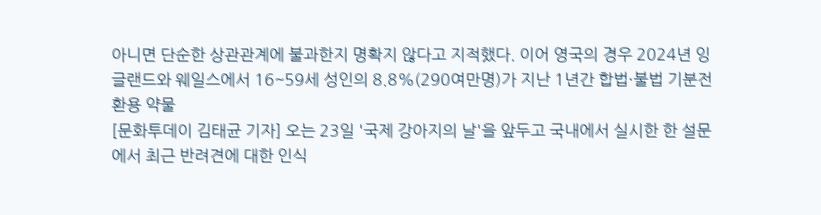아니면 단순한 상관관계에 불과한지 명확지 않다고 지적했다. 이어 영국의 경우 2024년 잉글랜드와 웨일스에서 16~59세 성인의 8.8%(290여만명)가 지난 1년간 합법·불법 기분전환용 약물
[문화투데이 김태균 기자] 오는 23일 '국제 강아지의 날'을 앞두고 국내에서 실시한 한 설문에서 최근 반려견에 대한 인식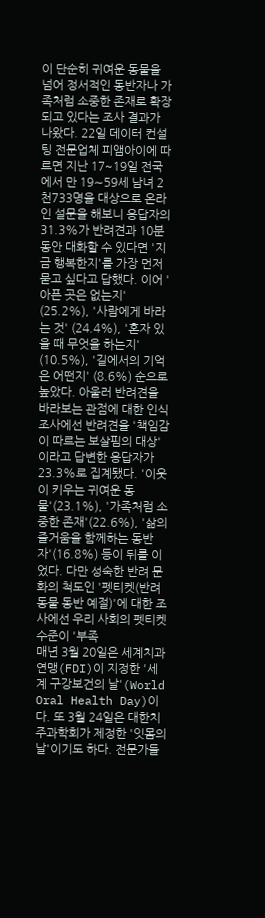이 단순히 귀여운 동물을 넘어 정서적인 동반자나 가족처럼 소중한 존재로 확장되고 있다는 조사 결과가 나왔다. 22일 데이터 컨설팅 전문업체 피앰아이에 따르면 지난 17~19일 전국에서 만 19∼59세 남녀 2천733명을 대상으로 온라인 설문을 해보니 응답자의 31.3%가 반려견과 10분 동안 대화할 수 있다면 '지금 행복한지'를 가장 먼저 묻고 싶다고 답했다. 이어 '아픈 곳은 없는지' (25.2%), '사람에게 바라는 것' (24.4%), '혼자 있을 때 무엇을 하는지' (10.5%), '길에서의 기억은 어떤지' (8.6%) 순으로 높았다. 아울러 반려견을 바라보는 관점에 대한 인식 조사에선 반려견을 '책임감이 따르는 보살핌의 대상'이라고 답변한 응답자가 23.3%로 집계됐다. '이웃이 키우는 귀여운 동물'(23.1%), '가족처럼 소중한 존재'(22.6%), '삶의 즐거움을 함께하는 동반자'(16.8%) 등이 뒤를 이었다. 다만 성숙한 반려 문화의 척도인 '펫티켓(반려동물 동반 예절)'에 대한 조사에선 우리 사회의 펫티켓 수준이 '부족
매년 3월 20일은 세계치과연맹(FDI)이 지정한 '세계 구강보건의 날'(World Oral Health Day)이다. 또 3월 24일은 대한치주과학회가 제정한 '잇몸의 날'이기도 하다. 전문가들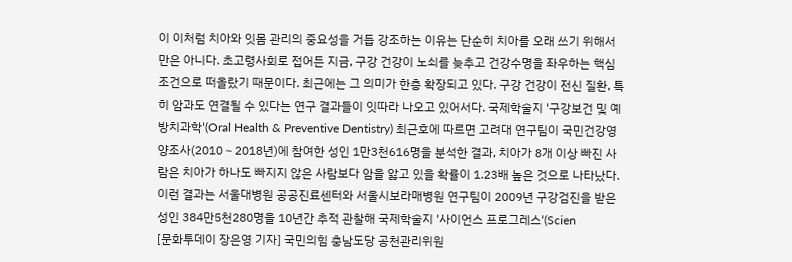이 이처럼 치아와 잇몸 관리의 중요성을 거듭 강조하는 이유는 단순히 치아를 오래 쓰기 위해서만은 아니다. 초고령사회로 접어든 지금, 구강 건강이 노쇠를 늦추고 건강수명을 좌우하는 핵심 조건으로 떠올랐기 때문이다. 최근에는 그 의미가 한층 확장되고 있다. 구강 건강이 전신 질환, 특히 암과도 연결될 수 있다는 연구 결과들이 잇따라 나오고 있어서다. 국제학술지 '구강보건 및 예방치과학'(Oral Health & Preventive Dentistry) 최근호에 따르면 고려대 연구팀이 국민건강영양조사(2010∼2018년)에 참여한 성인 1만3천616명을 분석한 결과, 치아가 8개 이상 빠진 사람은 치아가 하나도 빠지지 않은 사람보다 암을 앓고 있을 확률이 1.23배 높은 것으로 나타났다. 이런 결과는 서울대병원 공공진료센터와 서울시보라매병원 연구팀이 2009년 구강검진을 받은 성인 384만5천280명을 10년간 추적 관찰해 국제학술지 '사이언스 프로그레스'(Scien
[문화투데이 장은영 기자] 국민의힘 충남도당 공천관리위원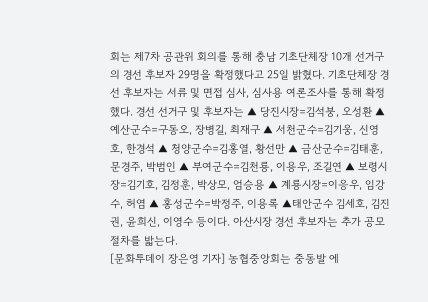회는 제7차 공관위 회의를 통해 충남 기초단체장 10개 선거구의 경선 후보자 29명을 확정했다고 25일 밝혔다. 기초단체장 경선 후보자는 서류 및 면접 심사, 심사용 여론조사를 통해 확정했다. 경선 선거구 및 후보자는 ▲ 당진시장=김석붕, 오성환 ▲ 예산군수=구동오, 장병길, 최재구 ▲ 서천군수=김기웅, 신영호, 한경석 ▲ 청양군수=김홍열, 황선만 ▲ 금산군수=김태훈, 문경주, 박범인 ▲ 부여군수=김천룡, 이용우, 조길연 ▲ 보령시장=김기호, 김정훈, 박상모, 엄승용 ▲ 계룡시장=이응우, 임강수, 허염 ▲ 홍성군수=박정주, 이용록 ▲태안군수 김세호, 김진권, 윤희신, 이영수 등이다. 아산시장 경선 후보자는 추가 공모 절차를 밟는다.
[문화투데이 장은영 기자] 농협중앙회는 중동발 에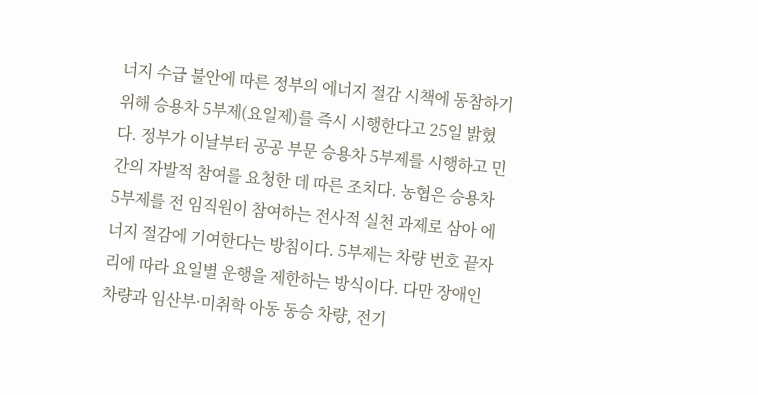너지 수급 불안에 따른 정부의 에너지 절감 시책에 동참하기 위해 승용차 5부제(요일제)를 즉시 시행한다고 25일 밝혔다. 정부가 이날부터 공공 부문 승용차 5부제를 시행하고 민간의 자발적 참여를 요청한 데 따른 조치다. 농협은 승용차 5부제를 전 임직원이 참여하는 전사적 실천 과제로 삼아 에너지 절감에 기여한다는 방침이다. 5부제는 차량 번호 끝자리에 따라 요일별 운행을 제한하는 방식이다. 다만 장애인 차량과 임산부·미취학 아동 동승 차량, 전기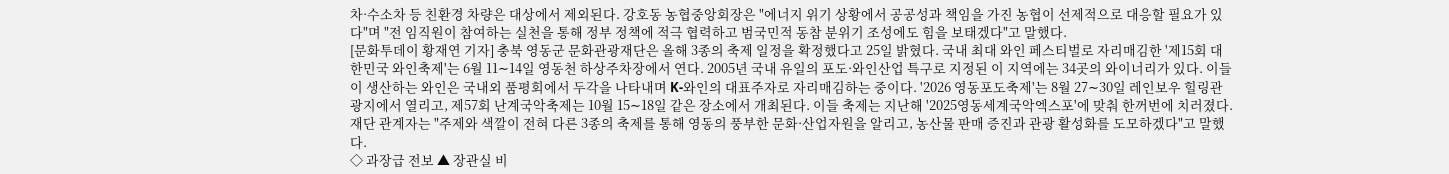차·수소차 등 친환경 차량은 대상에서 제외된다. 강호동 농협중앙회장은 "에너지 위기 상황에서 공공성과 책임을 가진 농협이 선제적으로 대응할 필요가 있다"며 "전 임직원이 참여하는 실천을 통해 정부 정책에 적극 협력하고 범국민적 동참 분위기 조성에도 힘을 보태겠다"고 말했다.
[문화투데이 황재연 기자] 충북 영동군 문화관광재단은 올해 3종의 축제 일정을 확정했다고 25일 밝혔다. 국내 최대 와인 페스티벌로 자리매김한 '제15회 대한민국 와인축제'는 6월 11∼14일 영동천 하상주차장에서 연다. 2005년 국내 유일의 포도·와인산업 특구로 지정된 이 지역에는 34곳의 와이너리가 있다. 이들이 생산하는 와인은 국내외 품평회에서 두각을 나타내며 K-와인의 대표주자로 자리매김하는 중이다. '2026 영동포도축제'는 8월 27∼30일 레인보우 힐링관광지에서 열리고, 제57회 난계국악축제는 10월 15∼18일 같은 장소에서 개최된다. 이들 축제는 지난해 '2025영동세계국악엑스포'에 맞춰 한꺼번에 치러졌다. 재단 관계자는 "주제와 색깔이 전혀 다른 3종의 축제를 통해 영동의 풍부한 문화·산업자원을 알리고, 농산물 판매 증진과 관광 활성화를 도모하겠다"고 말했다.
◇ 과장급 전보 ▲ 장관실 비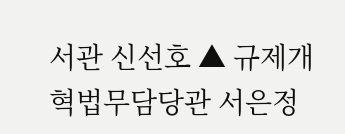서관 신선호 ▲ 규제개혁법무담당관 서은정